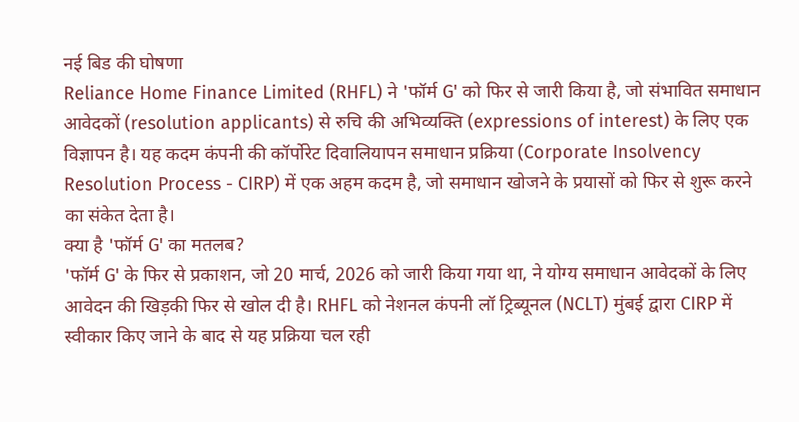नई बिड की घोषणा
Reliance Home Finance Limited (RHFL) ने 'फॉर्म G' को फिर से जारी किया है, जो संभावित समाधान आवेदकों (resolution applicants) से रुचि की अभिव्यक्ति (expressions of interest) के लिए एक विज्ञापन है। यह कदम कंपनी की कॉर्पोरेट दिवालियापन समाधान प्रक्रिया (Corporate Insolvency Resolution Process - CIRP) में एक अहम कदम है, जो समाधान खोजने के प्रयासों को फिर से शुरू करने का संकेत देता है।
क्या है 'फॉर्म G' का मतलब?
'फॉर्म G' के फिर से प्रकाशन, जो 20 मार्च, 2026 को जारी किया गया था, ने योग्य समाधान आवेदकों के लिए आवेदन की खिड़की फिर से खोल दी है। RHFL को नेशनल कंपनी लॉ ट्रिब्यूनल (NCLT) मुंबई द्वारा CIRP में स्वीकार किए जाने के बाद से यह प्रक्रिया चल रही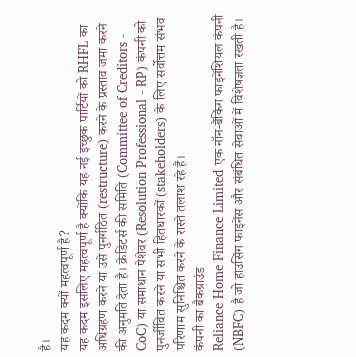है।
यह कदम क्यों महत्वपूर्ण है?
यह कदम इसलिए महत्वपूर्ण है क्योंकि यह नई इच्छुक पार्टियों को RHFL का अधिग्रहण करने या उसे पुनर्गठित (restructure) करने के प्रस्ताव जमा करने की अनुमति देता है। क्रेडिटर्स की समिति (Committee of Creditors - CoC) या समाधान पेशेवर (Resolution Professional - RP) कंपनी को पुनर्जीवित करने या सभी हितधारकों (stakeholders) के लिए सर्वोत्तम संभव परिणाम सुनिश्चित करने के रास्ते तलाश रहे हैं।
कंपनी का बैकग्राउंड
Reliance Home Finance Limited एक नॉन-बैंकिंग फाइनेंशियल कंपनी (NBFC) है जो हाउसिंग फाइनेंस और संबंधित सेवाओं में विशेषज्ञता रखती है।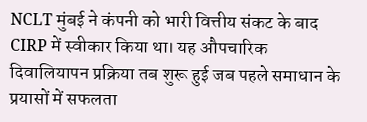NCLT मुंबई ने कंपनी को भारी वित्तीय संकट के बाद CIRP में स्वीकार किया था। यह औपचारिक दिवालियापन प्रक्रिया तब शुरू हुई जब पहले समाधान के प्रयासों में सफलता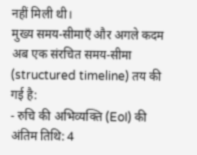नहीं मिली थी।
मुख्य समय-सीमाएँ और अगले कदम
अब एक संरचित समय-सीमा (structured timeline) तय की गई है:
- रुचि की अभिव्यक्ति (EoI) की अंतिम तिथि: 4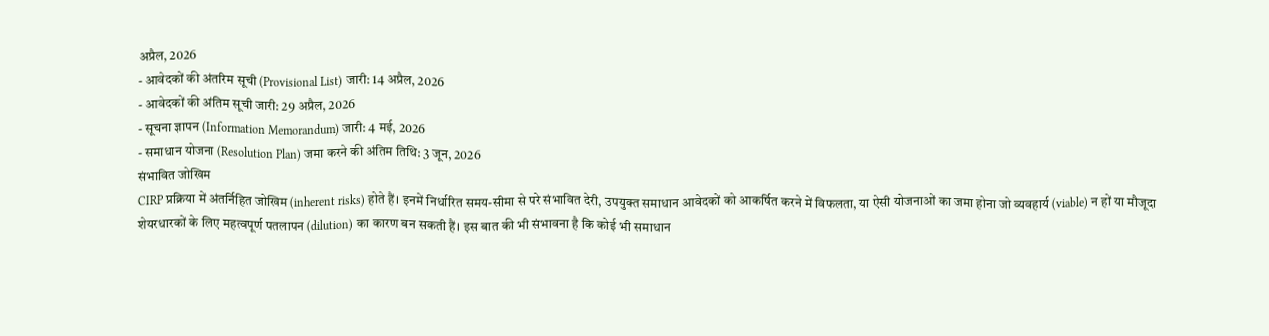अप्रैल, 2026
- आवेदकों की अंतरिम सूची (Provisional List) जारी: 14 अप्रैल, 2026
- आवेदकों की अंतिम सूची जारी: 29 अप्रैल, 2026
- सूचना ज्ञापन (Information Memorandum) जारी: 4 मई, 2026
- समाधान योजना (Resolution Plan) जमा करने की अंतिम तिथि: 3 जून, 2026
संभावित जोखिम
CIRP प्रक्रिया में अंतर्निहित जोखिम (inherent risks) होते हैं। इनमें निर्धारित समय-सीमा से परे संभावित देरी, उपयुक्त समाधान आवेदकों को आकर्षित करने में विफलता, या ऐसी योजनाओं का जमा होना जो व्यवहार्य (viable) न हों या मौजूदा शेयरधारकों के लिए महत्वपूर्ण पतलापन (dilution) का कारण बन सकती हैं। इस बात की भी संभावना है कि कोई भी समाधान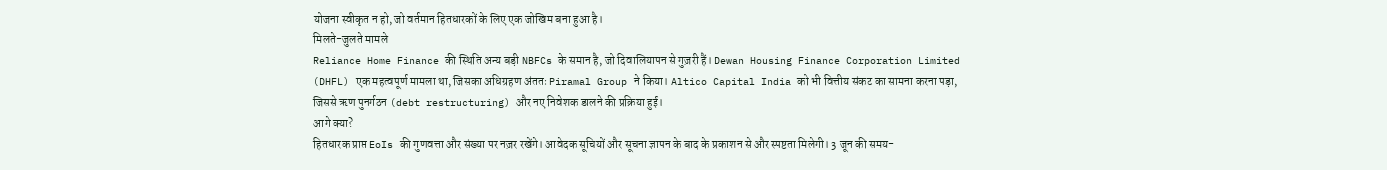योजना स्वीकृत न हो, जो वर्तमान हितधारकों के लिए एक जोखिम बना हुआ है।
मिलते-जुलते मामले
Reliance Home Finance की स्थिति अन्य बड़ी NBFCs के समान है, जो दिवालियापन से गुज़री हैं। Dewan Housing Finance Corporation Limited (DHFL) एक महत्वपूर्ण मामला था, जिसका अधिग्रहण अंततः Piramal Group ने किया। Altico Capital India को भी वित्तीय संकट का सामना करना पड़ा, जिससे ऋण पुनर्गठन (debt restructuring) और नए निवेशक डालने की प्रक्रिया हुई।
आगे क्या?
हितधारक प्राप्त EoIs की गुणवत्ता और संख्या पर नज़र रखेंगे। आवेदक सूचियों और सूचना ज्ञापन के बाद के प्रकाशन से और स्पष्टता मिलेगी। 3 जून की समय-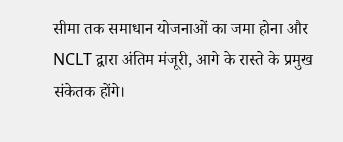सीमा तक समाधान योजनाओं का जमा होना और NCLT द्वारा अंतिम मंजूरी, आगे के रास्ते के प्रमुख संकेतक होंगे।